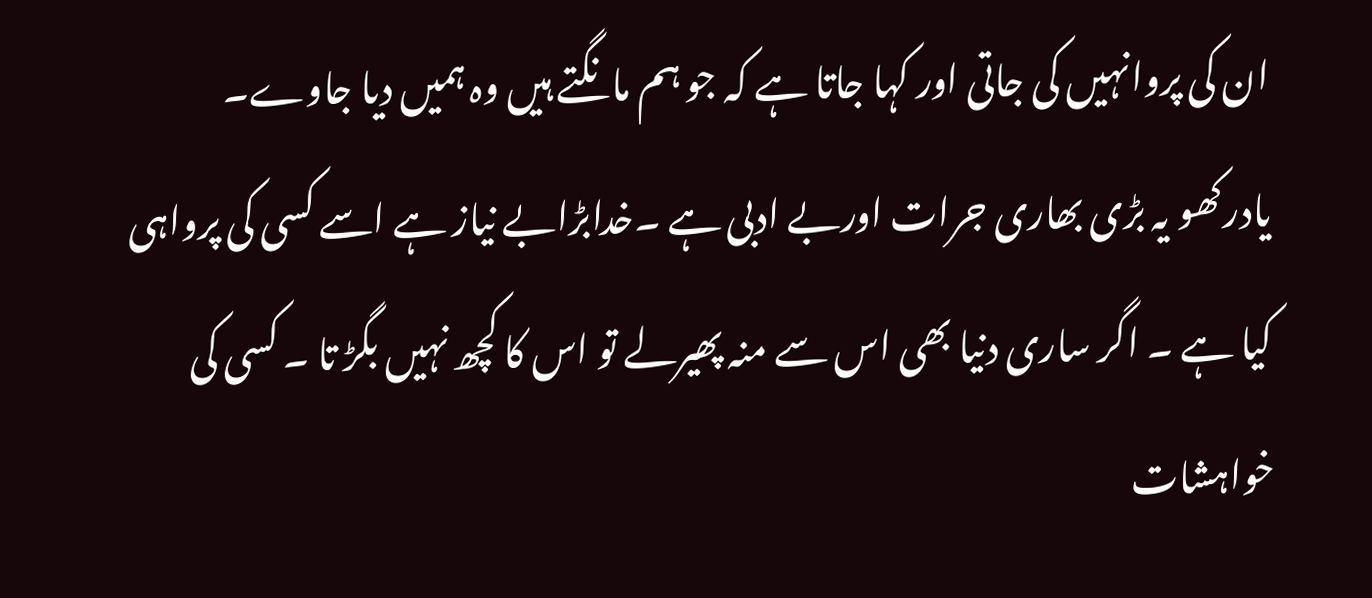ان کی پروانہیں کی جاتی اور کہا جاتا ہے کہ جو ہم مانگتے ہیں وہ ہمیں دیا جاوے۔
یادرکھو یہ بڑی بھاری جرات اوربے ادبی ہے ۔خدابڑابے نیاز ہے اسے کسی کی پرواہی کیا ہے ۔ اگر ساری دنیا بھی اس سے منہ پھیرلے تو اس کا کچھ نہیں بگڑ تا ۔ کسی کی خواہشات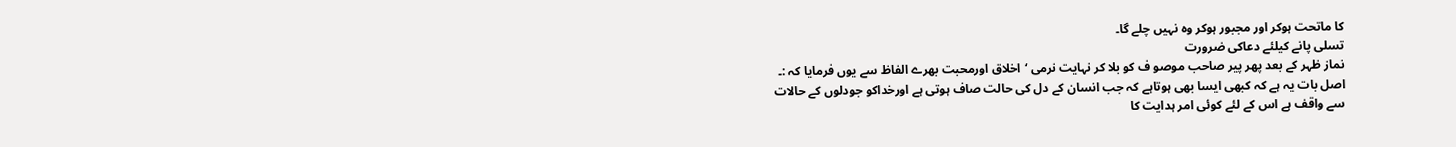کا ماتحت ہوکر اور مجبور ہوکر وہ نہیں چلے گا۔
تسلی پانے کیلئے دعاکی ضرورت
نماز ظہر کے بعد پھر پیر صاحب موصو ف کو بلا کر نہایت نرمی ‘اخلاق اورمحبت بھرے الفاظ سے یوں فرمایا کہ :۔
اصل بات یہ ہے کہ کبھی ایسا بھی ہوتاہے کہ جب انسان کے دل کی حالت صاف ہوتی ہے اورخداکو جودلوں کے حالات سے واقف ہے اس کے لئے کوئی امر ہدایت کا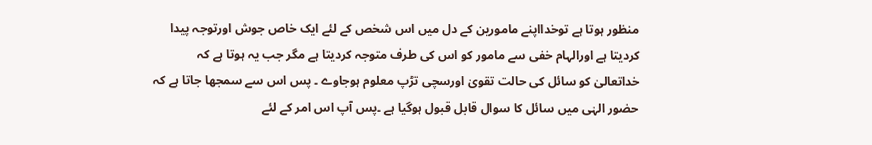منظور ہوتا ہے توخدااپنے مامورین کے دل میں اس شخص کے لئے ایک خاص جوش اورتوجہ پیدا کردیتا ہے اورالہام خفی سے مامور کو اس کی طرف متوجہ کردیتا ہے مگر جب یہ ہوتا ہے کہ خداتعالیٰ کو سائل کی حالت تقویٰ اورسچی تڑپ معلوم ہوجاوے ۔ پس اس سے سمجھا جاتا ہے کہ حضور الہٰی میں سائل کا سوال قابل قبول ہوگیا ہے ۔پس آپ اس امر کے لئے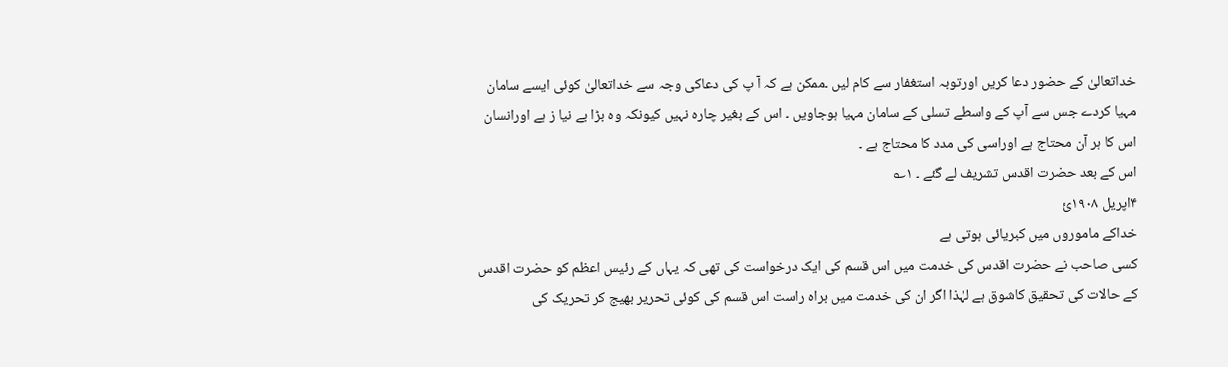خداتعالیٰ کے حضور دعا کریں اورتوبہ استغفار سے کام لیں ۔ممکن ہے کہ آ پ کی دعاکی وجہ سے خداتعالیٰ کوئی ایسے سامان مہیا کردے جس سے آپ کے واسطے تسلی کے سامان مہیا ہوجاویں ۔ اس کے بغیر چارہ نہیں کیونکہ وہ بڑا بے نیا ز ہے اورانسان اس کا ہر آن محتاج ہے اوراسی کی مدد کا محتاج ہے ۔
اس کے بعد حضرت اقدس تشریف لے گئے ۔ ۱؎
۴اپریل ۱۹۰۸ئ
خداکے ماموروں میں کبریائی ہوتی ہے
کسی صاحب نے حضرت اقدس کی خدمت میں اس قسم کی ایک درخواست کی تھی کہ یہاں کے رئیس اعظم کو حضرت اقدس کے حالات کی تحقیق کاشوق ہے لہٰذا اگر ان کی خدمت میں براہ راست اس قسم کی کوئی تحریر بھیج کر تحریک کی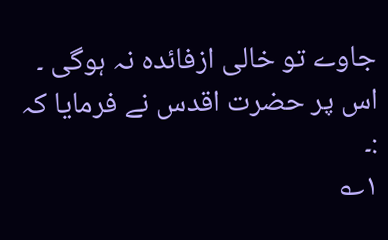جاوے تو خالی ازفائدہ نہ ہوگی ۔
اس پر حضرت اقدس نے فرمایا کہ :۔
۱؎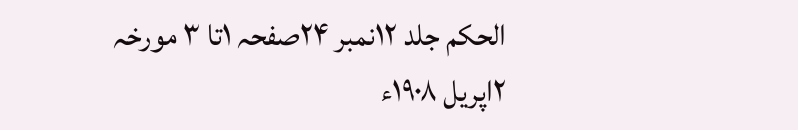الحکم جلد ۱۲نمبر ۲۴صفحہ ۱تا ۳ مورخہ ۲اپریل ۱۹۰۸ء